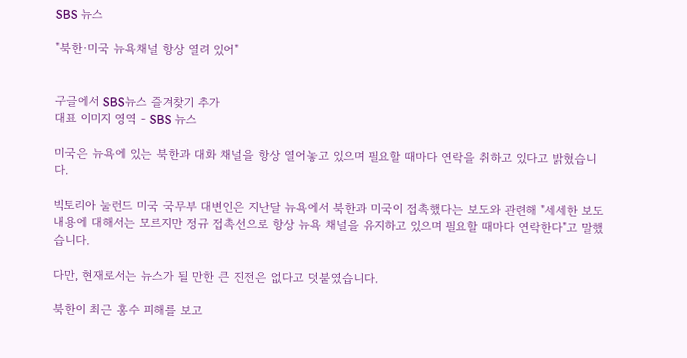SBS 뉴스

"북한·미국 뉴욕채널 항상 열려 있어"


구글에서 SBS뉴스 즐겨찾기 추가
대표 이미지 영역 - SBS 뉴스

미국은 뉴욕에 있는 북한과 대화 채널을 항상 열어놓고 있으며 필요할 때마다 연락을 취하고 있다고 밝혔습니다.

빅토리아 눌런드 미국 국무부 대변인은 지난달 뉴욕에서 북한과 미국이 접촉했다는 보도와 관련해 "세세한 보도 내용에 대해서는 모르지만 정규 접촉선으로 항상 뉴욕 채널을 유지하고 있으며 필요할 때마다 연락한다"고 말했습니다.

다만, 현재로서는 뉴스가 될 만한 큰 진전은 없다고 덧붙였습니다.

북한이 최근 홍수 피해를 보고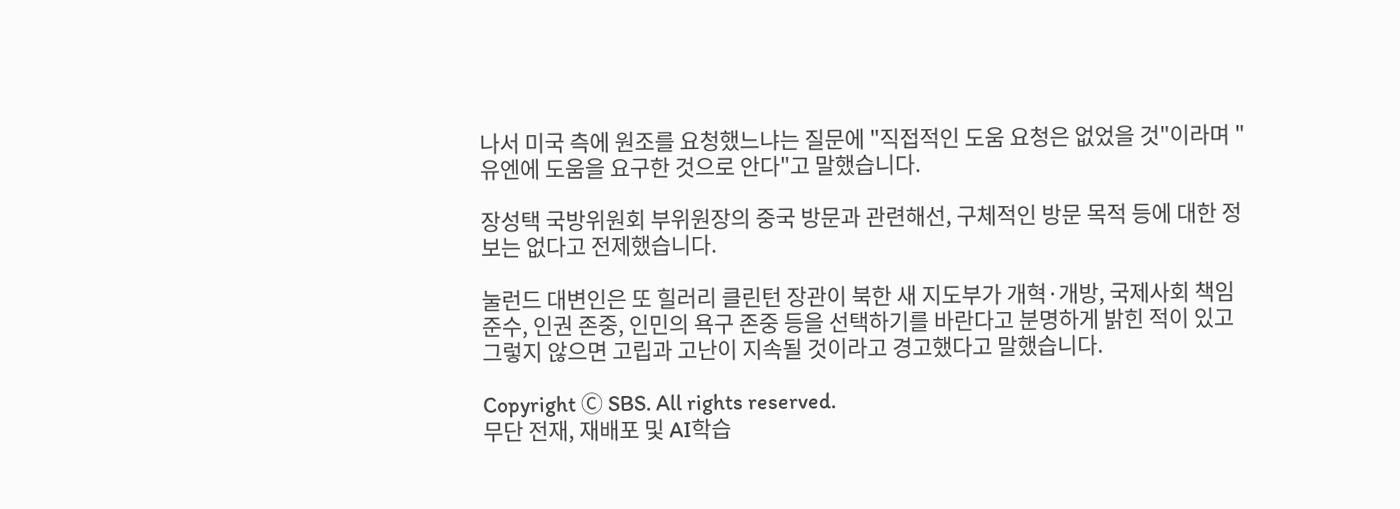나서 미국 측에 원조를 요청했느냐는 질문에 "직접적인 도움 요청은 없었을 것"이라며 "유엔에 도움을 요구한 것으로 안다"고 말했습니다.

장성택 국방위원회 부위원장의 중국 방문과 관련해선, 구체적인 방문 목적 등에 대한 정보는 없다고 전제했습니다.

눌런드 대변인은 또 힐러리 클린턴 장관이 북한 새 지도부가 개혁·개방, 국제사회 책임 준수, 인권 존중, 인민의 욕구 존중 등을 선택하기를 바란다고 분명하게 밝힌 적이 있고 그렇지 않으면 고립과 고난이 지속될 것이라고 경고했다고 말했습니다.

Copyright Ⓒ SBS. All rights reserved.
무단 전재, 재배포 및 AI학습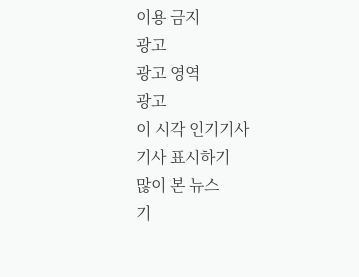이용 금지
광고
광고 영역
광고
이 시각 인기기사
기사 표시하기
많이 본 뉴스
기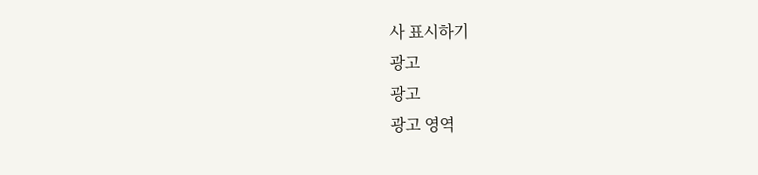사 표시하기
광고
광고
광고 영역